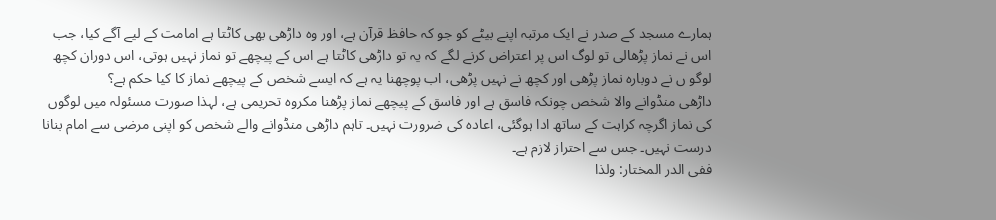ہمارے مسجد کے صدر نے ایک مرتبہ اپنے بیٹے کو جو کہ حافظ قرآن ہے، اور وہ داڑھی بھی کاٹتا ہے امامت کے لیے آگے کیا، جب اس نے نماز پڑھالی تو لوگ اس پر اعتراض کرنے لگے کہ یہ تو داڑھی کاٹتا ہے اس کے پیچھے تو نماز نہیں ہوتی، اس دوران کچھ لوگو ں نے دوبارہ نماز پڑھی اور کچھ نے نہیں پڑھی، اب پوچھنا یہ ہے کہ ایسے شخص کے پیچھے نماز کا کیا حکم ہے؟
داڑھی منڈوانے والا شخص چونکہ فاسق ہے اور فاسق کے پیچھے نماز پڑھنا مکروہ تحریمی ہے، لہذا صورت مسئولہ میں لوگوں کی نماز اگرچہ کراہت کے ساتھ ادا ہوگئی، اعادہ کی ضرورت نہیں۔ تاہم داڑھی منڈوانے والے شخص کو اپنی مرضی سے امام بنانا درست نہیں۔ جس سے احتراز لازم ہے۔
ففی الدر المختار: ولذا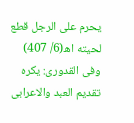يحرم على الرجل قطع لحيته اھ(6/ 407)
وفی القدوری: یکرہ تقدیم العبد والاعرابی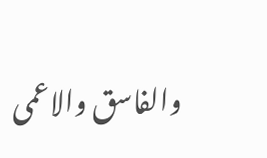والفاسق والاعمی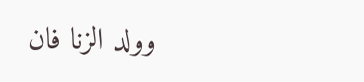وولد الزنا فان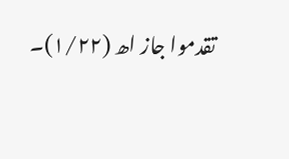تقدموا جاز اھ (۱/۲۲)۔